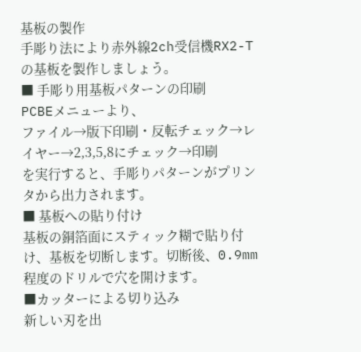基板の製作
手彫り法により赤外線2ch受信機RX2-Tの基板を製作しましょう。
■ 手彫り用基板パターンの印刷
PCBEメニューより、
ファイル→版下印刷・反転チェック→レイヤー→2,3,5,8にチェック→印刷
を実行すると、手彫りパターンがプリンタから出力されます。
■ 基板への貼り付け
基板の銅箔面にスティック糊で貼り付け、基板を切断します。切断後、0.9mm程度のドリルで穴を開けます。
■カッターによる切り込み
新しい刃を出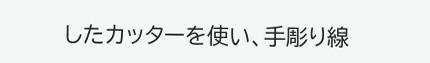したカッターを使い、手彫り線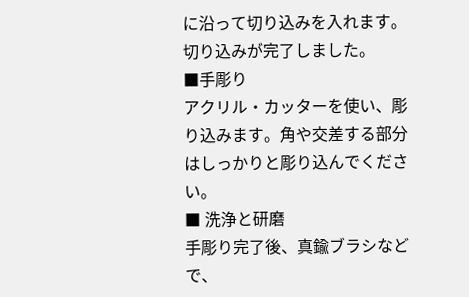に沿って切り込みを入れます。
切り込みが完了しました。
■手彫り
アクリル・カッターを使い、彫り込みます。角や交差する部分はしっかりと彫り込んでください。
■ 洗浄と研磨
手彫り完了後、真鍮ブラシなどで、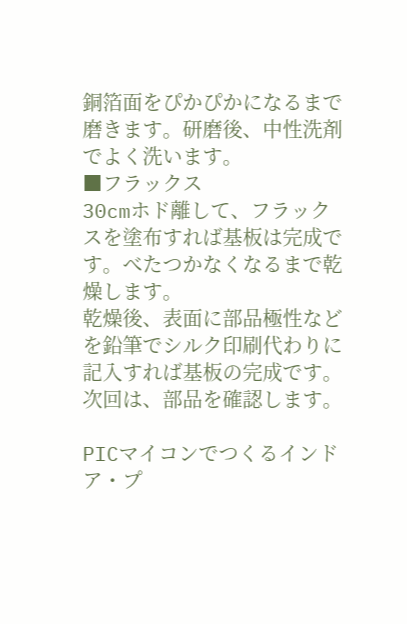銅箔面をぴかぴかになるまで磨きます。研磨後、中性洗剤でよく洗います。
■フラックス
30cmホド離して、フラックスを塗布すれば基板は完成です。べたつかなくなるまで乾燥します。
乾燥後、表面に部品極性などを鉛筆でシルク印刷代わりに記入すれば基板の完成です。
次回は、部品を確認します。

PICマイコンでつくるインドア・プ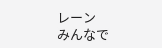レーン
みんなで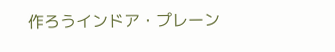作ろうインドア・プレーン